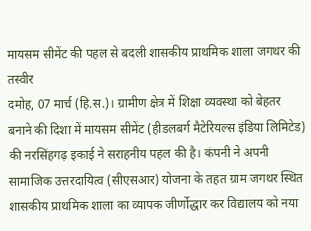मायसम सीमेंट की पहल से बदली शासकीय प्राथमिक शाला जगथर की तस्वीर
दमोह, 07 मार्च (हि.स.)। ग्रामीण क्षेत्र में शिक्षा व्यवस्था को बेहतर बनाने की दिशा में मायसम सीमेंट (हीडलबर्ग मैटेरियल्स इंडिया लिमिटेड) की नरसिंहगढ़ इकाई ने सराहनीय पहल की है। कंपनी ने अपनी सामाजिक उत्तरदायित्व (सीएसआर) योजना के तहत ग्राम जगथर स्थित शासकीय प्राथमिक शाला का व्यापक जीर्णोद्धार कर विद्यालय को नया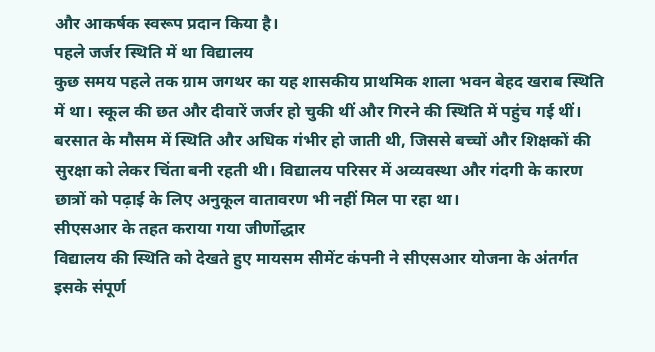और आकर्षक स्वरूप प्रदान किया है।
पहले जर्जर स्थिति में था विद्यालय
कुछ समय पहले तक ग्राम जगथर का यह शासकीय प्राथमिक शाला भवन बेहद खराब स्थिति में था। स्कूल की छत और दीवारें जर्जर हो चुकी थीं और गिरने की स्थिति में पहुंच गई थीं। बरसात के मौसम में स्थिति और अधिक गंभीर हो जाती थी, जिससे बच्चों और शिक्षकों की सुरक्षा को लेकर चिंता बनी रहती थी। विद्यालय परिसर में अव्यवस्था और गंदगी के कारण छात्रों को पढ़ाई के लिए अनुकूल वातावरण भी नहीं मिल पा रहा था।
सीएसआर के तहत कराया गया जीर्णोद्धार
विद्यालय की स्थिति को देखते हुए मायसम सीमेंट कंपनी ने सीएसआर योजना के अंतर्गत इसके संपूर्ण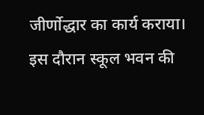जीर्णोद्धार का कार्य कराया। इस दौरान स्कूल भवन की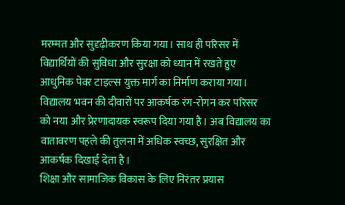मरम्मत और सुदृढ़ीकरण किया गया। साथ ही परिसर में विद्यार्थियों की सुविधा और सुरक्षा को ध्यान में रखते हुए आधुनिक पेवर टाइल्स युक्त मार्ग का निर्माण कराया गया।
विद्यालय भवन की दीवारों पर आकर्षक रंग-रोगन कर परिसर को नया और प्रेरणादायक स्वरूप दिया गया है। अब विद्यालय का वातावरण पहले की तुलना में अधिक स्वच्छ, सुरक्षित और आकर्षक दिखाई देता है।
शिक्षा और सामाजिक विकास के लिए निरंतर प्रयास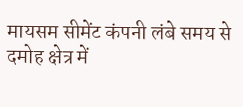मायसम सीमेंट कंपनी लंबे समय से दमोह क्षेत्र में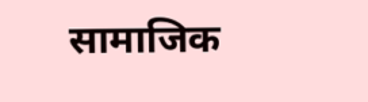सामाजिक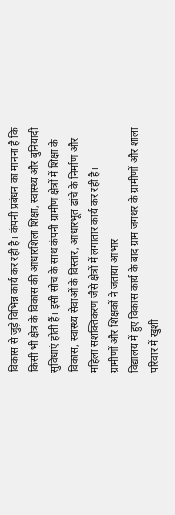विकास से जुड़े विभिन्न कार्य कर रही है। कंपनी प्रबंधन का मानना है कि किसी भी क्षेत्र के विकास की आधारशिला शिक्षा, स्वास्थ्य और बुनियादी सुविधाएं होती हैं। इसी सोच के साथ कंपनी ग्रामीण क्षेत्रों में शिक्षा के विकास, स्वास्थ्य सेवाओं के विस्तार, आधारभूत ढांचे के निर्माण और महिला सशक्तिकरण जैसे क्षेत्रों में लगातार कार्य कर रही है।
ग्रामीणों और शिक्षकों ने जताया आभार
विद्यालय में हुए विकास कार्य के बाद ग्राम जगथर के ग्रामीणों और शाला परिवार में खुशी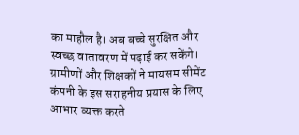का माहौल है। अब बच्चे सुरक्षित और स्वच्छ वातावरण में पढ़ाई कर सकेंगे। ग्रामीणों और शिक्षकों ने मायसम सीमेंट कंपनी के इस सराहनीय प्रयास के लिए आभार व्यक्त करते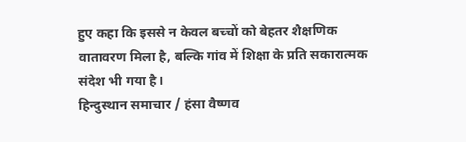हुए कहा कि इससे न केवल बच्चों को बेहतर शैक्षणिक वातावरण मिला है, बल्कि गांव में शिक्षा के प्रति सकारात्मक संदेश भी गया है।
हिन्दुस्थान समाचार / हंसा वैष्णव